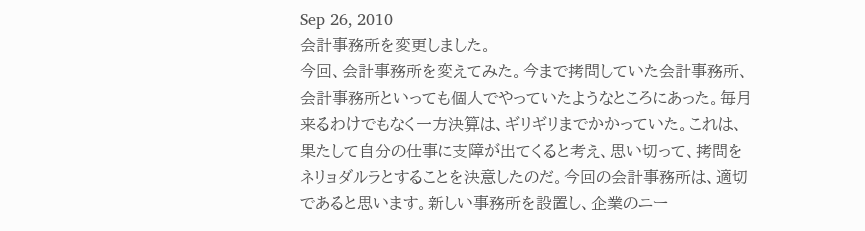Sep 26, 2010
会計事務所を変更しました。
今回、会計事務所を変えてみた。今まで拷問していた会計事務所、会計事務所といっても個人でやっていたようなところにあった。毎月来るわけでもなく一方決算は、ギリギリまでかかっていた。これは、果たして自分の仕事に支障が出てくると考え、思い切って、拷問をネリョダルラとすることを決意したのだ。今回の会計事務所は、適切であると思います。新しい事務所を設置し、企業のニー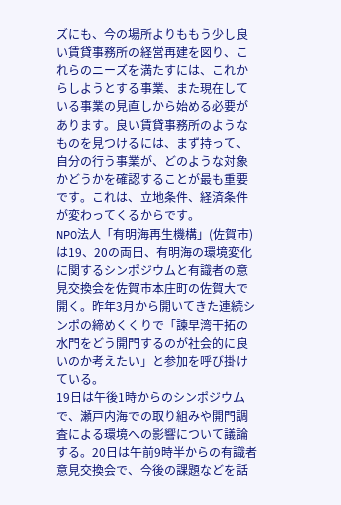ズにも、今の場所よりももう少し良い賃貸事務所の経営再建を図り、これらのニーズを満たすには、これからしようとする事業、また現在している事業の見直しから始める必要があります。良い賃貸事務所のようなものを見つけるには、まず持って、自分の行う事業が、どのような対象かどうかを確認することが最も重要です。これは、立地条件、経済条件が変わってくるからです。
NPO法人「有明海再生機構」(佐賀市)は19、20の両日、有明海の環境変化に関するシンポジウムと有識者の意見交換会を佐賀市本庄町の佐賀大で開く。昨年3月から開いてきた連続シンポの締めくくりで「諫早湾干拓の水門をどう開門するのが社会的に良いのか考えたい」と参加を呼び掛けている。
19日は午後1時からのシンポジウムで、瀬戸内海での取り組みや開門調査による環境への影響について議論する。20日は午前9時半からの有識者意見交換会で、今後の課題などを話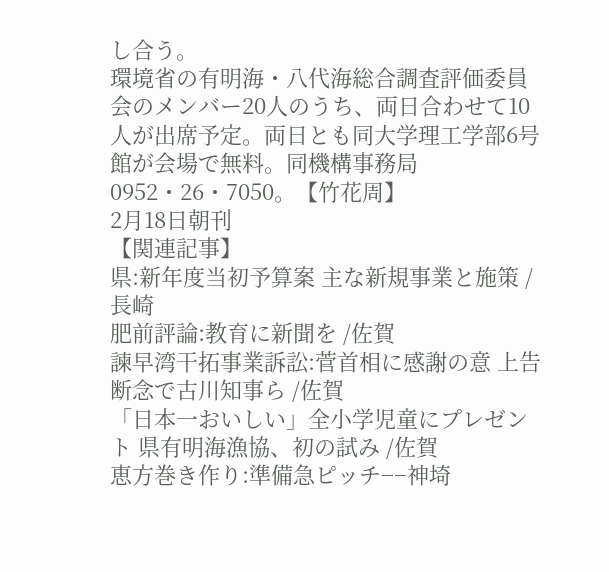し合う。
環境省の有明海・八代海総合調査評価委員会のメンバー20人のうち、両日合わせて10人が出席予定。両日とも同大学理工学部6号館が会場で無料。同機構事務局0952・26・7050。【竹花周】
2月18日朝刊
【関連記事】
県:新年度当初予算案 主な新規事業と施策 /長崎
肥前評論:教育に新聞を /佐賀
諫早湾干拓事業訴訟:菅首相に感謝の意 上告断念で古川知事ら /佐賀
「日本一おいしい」全小学児童にプレゼント 県有明海漁協、初の試み /佐賀
恵方巻き作り:準備急ピッチ−−神埼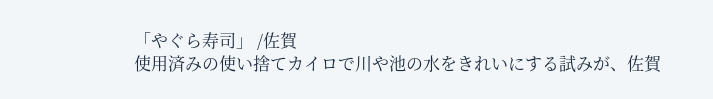「やぐら寿司」 /佐賀
使用済みの使い捨てカイロで川や池の水をきれいにする試みが、佐賀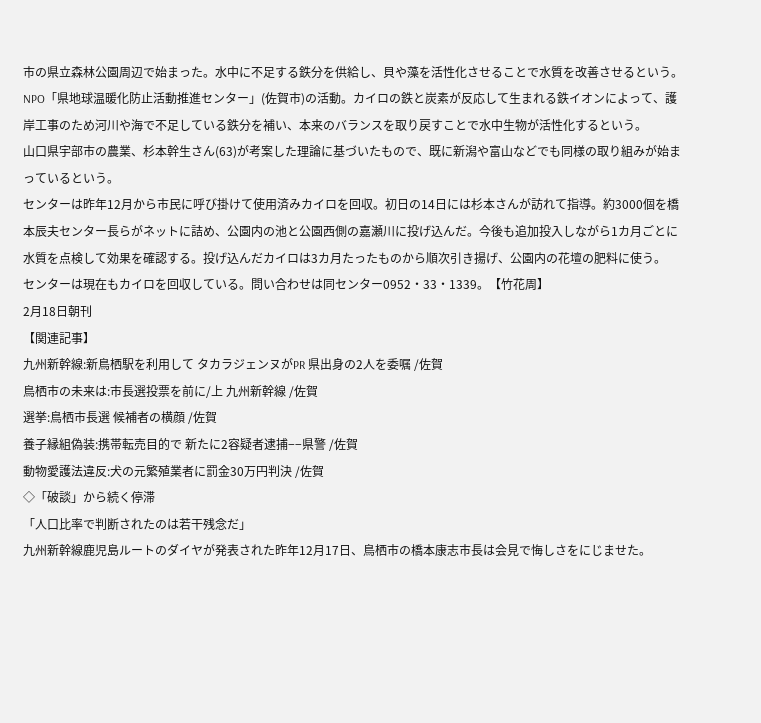市の県立森林公園周辺で始まった。水中に不足する鉄分を供給し、貝や藻を活性化させることで水質を改善させるという。
NPO「県地球温暖化防止活動推進センター」(佐賀市)の活動。カイロの鉄と炭素が反応して生まれる鉄イオンによって、護岸工事のため河川や海で不足している鉄分を補い、本来のバランスを取り戻すことで水中生物が活性化するという。
山口県宇部市の農業、杉本幹生さん(63)が考案した理論に基づいたもので、既に新潟や富山などでも同様の取り組みが始まっているという。
センターは昨年12月から市民に呼び掛けて使用済みカイロを回収。初日の14日には杉本さんが訪れて指導。約3000個を橋本辰夫センター長らがネットに詰め、公園内の池と公園西側の嘉瀬川に投げ込んだ。今後も追加投入しながら1カ月ごとに水質を点検して効果を確認する。投げ込んだカイロは3カ月たったものから順次引き揚げ、公園内の花壇の肥料に使う。
センターは現在もカイロを回収している。問い合わせは同センター0952・33・1339。【竹花周】
2月18日朝刊
【関連記事】
九州新幹線:新鳥栖駅を利用して タカラジェンヌがPR 県出身の2人を委嘱 /佐賀
鳥栖市の未来は:市長選投票を前に/上 九州新幹線 /佐賀
選挙:鳥栖市長選 候補者の横顔 /佐賀
養子縁組偽装:携帯転売目的で 新たに2容疑者逮捕−−県警 /佐賀
動物愛護法違反:犬の元繁殖業者に罰金30万円判決 /佐賀
◇「破談」から続く停滞
「人口比率で判断されたのは若干残念だ」
九州新幹線鹿児島ルートのダイヤが発表された昨年12月17日、鳥栖市の橋本康志市長は会見で悔しさをにじませた。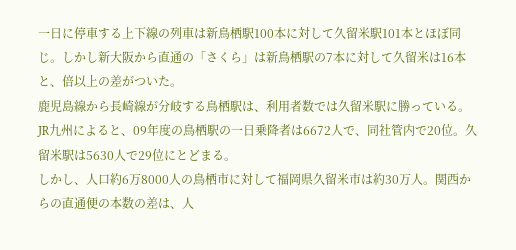一日に停車する上下線の列車は新鳥栖駅100本に対して久留米駅101本とほぼ同じ。しかし新大阪から直通の「さくら」は新鳥栖駅の7本に対して久留米は16本と、倍以上の差がついた。
鹿児島線から長崎線が分岐する鳥栖駅は、利用者数では久留米駅に勝っている。JR九州によると、09年度の鳥栖駅の一日乗降者は6672人で、同社管内で20位。久留米駅は5630人で29位にとどまる。
しかし、人口約6万8000人の鳥栖市に対して福岡県久留米市は約30万人。関西からの直通便の本数の差は、人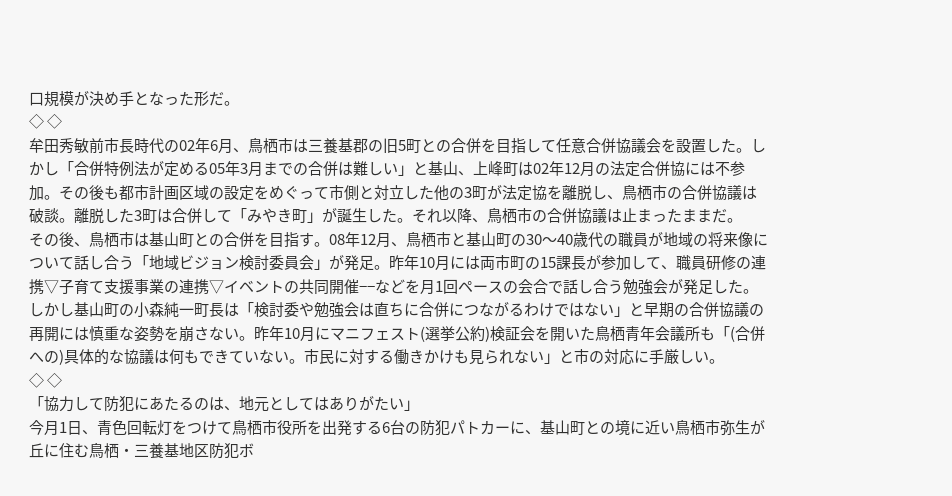口規模が決め手となった形だ。
◇ ◇
牟田秀敏前市長時代の02年6月、鳥栖市は三養基郡の旧5町との合併を目指して任意合併協議会を設置した。しかし「合併特例法が定める05年3月までの合併は難しい」と基山、上峰町は02年12月の法定合併協には不参加。その後も都市計画区域の設定をめぐって市側と対立した他の3町が法定協を離脱し、鳥栖市の合併協議は破談。離脱した3町は合併して「みやき町」が誕生した。それ以降、鳥栖市の合併協議は止まったままだ。
その後、鳥栖市は基山町との合併を目指す。08年12月、鳥栖市と基山町の30〜40歳代の職員が地域の将来像について話し合う「地域ビジョン検討委員会」が発足。昨年10月には両市町の15課長が参加して、職員研修の連携▽子育て支援事業の連携▽イベントの共同開催−−などを月1回ペースの会合で話し合う勉強会が発足した。
しかし基山町の小森純一町長は「検討委や勉強会は直ちに合併につながるわけではない」と早期の合併協議の再開には慎重な姿勢を崩さない。昨年10月にマニフェスト(選挙公約)検証会を開いた鳥栖青年会議所も「(合併への)具体的な協議は何もできていない。市民に対する働きかけも見られない」と市の対応に手厳しい。
◇ ◇
「協力して防犯にあたるのは、地元としてはありがたい」
今月1日、青色回転灯をつけて鳥栖市役所を出発する6台の防犯パトカーに、基山町との境に近い鳥栖市弥生が丘に住む鳥栖・三養基地区防犯ボ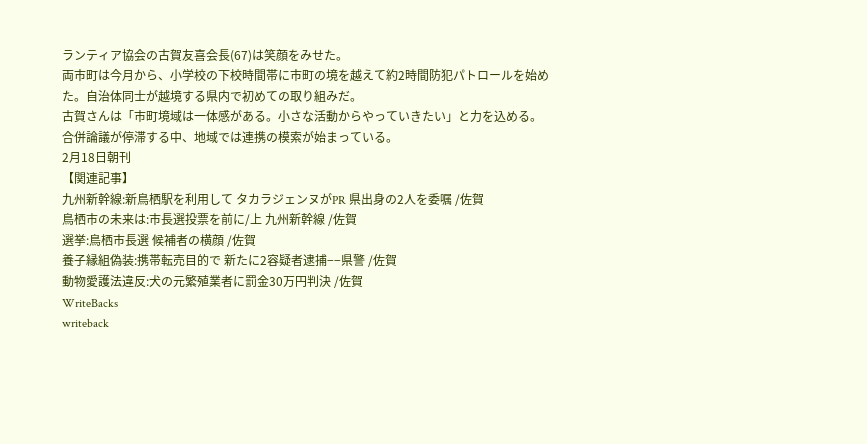ランティア協会の古賀友喜会長(67)は笑顔をみせた。
両市町は今月から、小学校の下校時間帯に市町の境を越えて約2時間防犯パトロールを始めた。自治体同士が越境する県内で初めての取り組みだ。
古賀さんは「市町境域は一体感がある。小さな活動からやっていきたい」と力を込める。合併論議が停滞する中、地域では連携の模索が始まっている。
2月18日朝刊
【関連記事】
九州新幹線:新鳥栖駅を利用して タカラジェンヌがPR 県出身の2人を委嘱 /佐賀
鳥栖市の未来は:市長選投票を前に/上 九州新幹線 /佐賀
選挙:鳥栖市長選 候補者の横顔 /佐賀
養子縁組偽装:携帯転売目的で 新たに2容疑者逮捕−−県警 /佐賀
動物愛護法違反:犬の元繁殖業者に罰金30万円判決 /佐賀
WriteBacks
writeback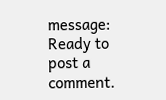message: Ready to post a comment.